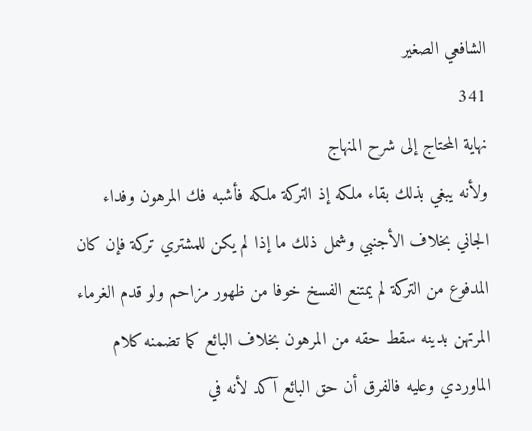الشافعي الصغير
341
نهاية المحتاج إلى شرح المنهاج
ولأنه يبغي بذلك بقاء ملكه إذ التركة ملكه فأشبه فك المرهون وفداء الجاني بخلاف الأجنبي وشمل ذلك ما إذا لم يكن للمشتري تركة فإن كان المدفوع من التركة لم يمتنع الفسخ خوفا من ظهور مزاحم ولو قدم الغرماء المرتهن بدينه سقط حقه من المرهون بخلاف البائع كما تضمنه كلام الماوردي وعليه فالفرق أن حق البائع آكد لأنه في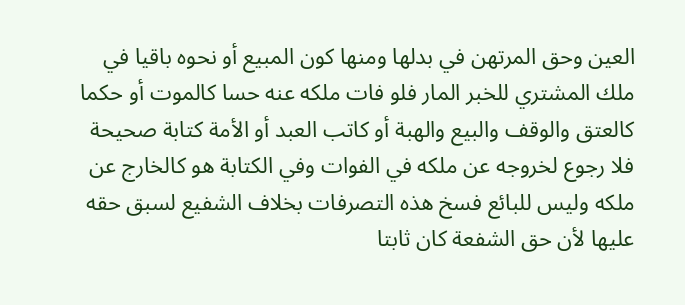العين وحق المرتهن في بدلها ومنها كون المبيع أو نحوه باقيا في ملك المشتري للخبر المار فلو فات ملكه عنه حسا كالموت أو حكما كالعتق والوقف والبيع والهبة أو كاتب العبد أو الأمة كتابة صحيحة فلا رجوع لخروجه عن ملكه في الفوات وفي الكتابة هو كالخارج عن ملكه وليس للبائع فسخ هذه التصرفات بخلاف الشفيع لسبق حقه عليها لأن حق الشفعة كان ثابتا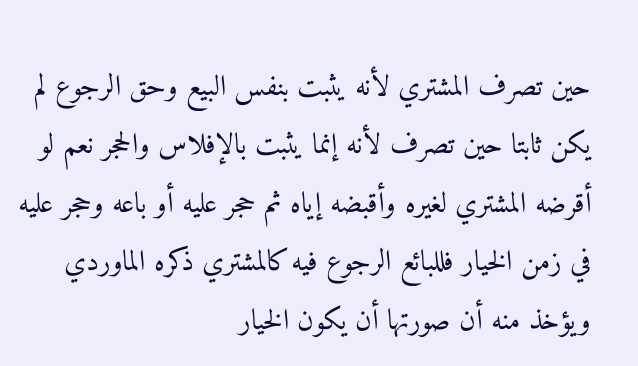حين تصرف المشتري لأنه يثبت بنفس البيع وحق الرجوع لم يكن ثابتا حين تصرف لأنه إنما يثبت بالإفلاس والحجر نعم لو أقرضه المشتري لغيره وأقبضه إياه ثم حجر عليه أو باعه وحجر عليه في زمن الخيار فللبائع الرجوع فيه كالمشتري ذكره الماوردي ويؤخذ منه أن صورتها أن يكون الخيار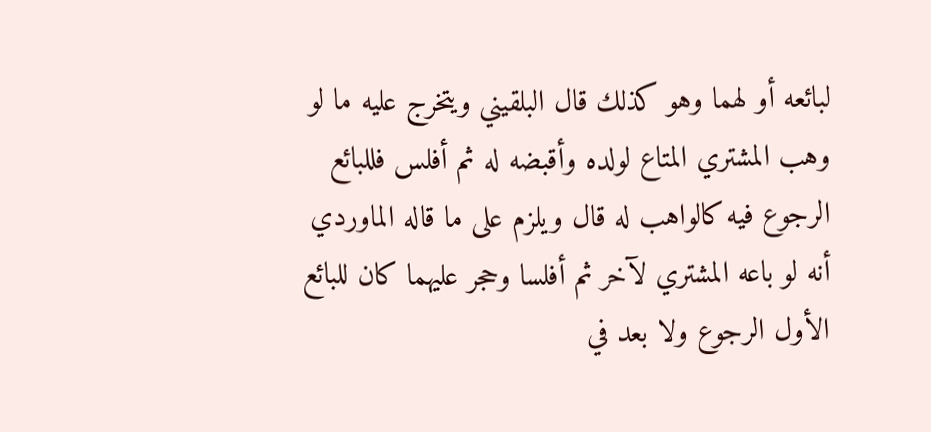لبائعه أو لهما وهو كذلك قال البلقيني ويتخرج عليه ما لو وهب المشتري المتاع لولده وأقبضه له ثم أفلس فللبائع الرجوع فيه كالواهب له قال ويلزم على ما قاله الماوردي أنه لو باعه المشتري لآخر ثم أفلسا وحجر عليهما كان للبائع الأول الرجوع ولا بعد في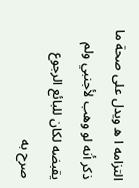التزامه ا ه ويدل على صحة ما ذكر أنه لو وهب لأجنبي ولم يقبضه لكان للبائع الرجوع صرح به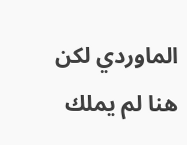الماوردي لكن هنا لم يملك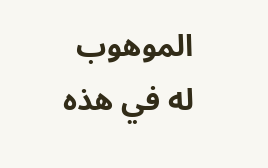الموهوب له في هذه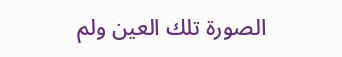الصورة تلك العين ولم